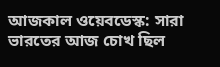আজকাল ওয়েবডেস্ক: সারা ভারতের আজ চোখ ছিল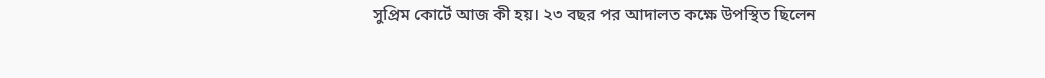সুপ্রিম কোর্টে আজ কী হয়। ২৩ বছর পর আদালত কক্ষে উপস্থিত ছিলেন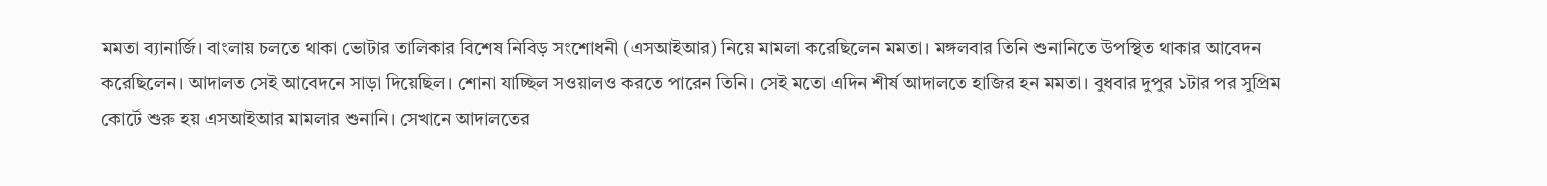মমতা ব্যানার্জি। বাংলায় চলতে থাকা ভোটার তালিকার বিশেষ নিবিড় সংশোধনী (এসআইআর) নিয়ে মামলা করেছিলেন মমতা। মঙ্গলবার তিনি শুনানিতে উপস্থিত থাকার আবেদন করেছিলেন। আদালত সেই আবেদনে সাড়া দিয়েছিল। শোনা যাচ্ছিল সওয়ালও করতে পারেন তিনি। সেই মতো এদিন শীর্ষ আদালতে হাজির হন মমতা। বুধবার দুপুর ১টার পর সুপ্রিম কোর্টে শুরু হয় এসআইআর মামলার শুনানি। সেখানে আদালতের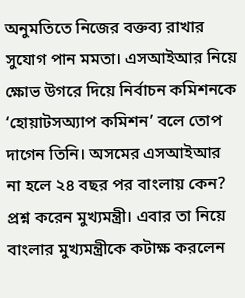অনুমতিতে নিজের বক্তব্য রাখার সুযোগ পান মমতা। এসআইআর নিয়ে ক্ষোভ উগরে দিয়ে নির্বাচন কমিশনকে ‘হোয়াটসঅ্যাপ কমিশন’ বলে তোপ দাগেন তিনি। অসমের এসআইআর না হলে ২৪ বছর পর বাংলায় কেন? প্রশ্ন করেন মুখ্যমন্ত্রী। এবার তা নিয়ে বাংলার মুখ্যমন্ত্রীকে কটাক্ষ করলেন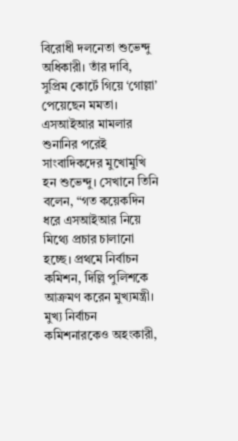বিরোধী দলনেতা শুভেন্দু অধিকারী। তাঁর দাবি, সুপ্রিম কোর্টে গিয়ে ‘গোল্লা’ পেয়েছেন মমতা।
এসআইআর মামলার শুনানির পরেই সাংবাদিকদের মুখোমুখি হন শুভেন্দু। সেখানে তিনি বলেন, “গত কয়েকদিন ধরে এসআইআর নিয়ে মিথ্যে প্রচার চালানো হচ্ছে। প্রথমে নির্বাচন কমিশন, দিল্লি পুলিশকে আক্রমণ করেন মুখ্যমন্ত্রী। মুখ্য নির্বাচন কমিশনারকেও অহংকারী,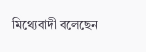মিথ্যেবাদী বলেছেন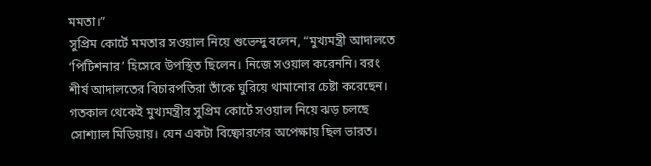মমতা।”
সুপ্রিম কোর্টে মমতার সওয়াল নিয়ে শুভেন্দু বলেন, “মুখ্যমন্ত্রী আদালতে ‘পিটিশনার’ হিসেবে উপস্থিত ছিলেন। নিজে সওয়াল করেননি। বরং শীর্ষ আদালতের বিচারপতিরা তাঁকে ঘুরিয়ে থামানোর চেষ্টা করেছেন। গতকাল থেকেই মুখ্যমন্ত্রীর সুপ্রিম কোর্টে সওয়াল নিয়ে ঝড় চলছে সোশ্যাল মিডিয়ায়। যেন একটা বিষ্ফোরণের অপেক্ষায় ছিল ভারত।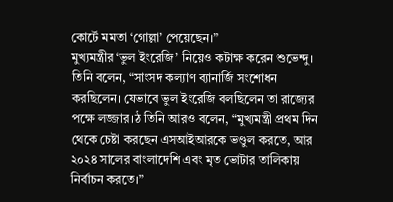কোর্টে মমতা ‘গোল্লা’ পেয়েছেন।”
মুখ্যমন্ত্রীর ‘ভুল ইংরেজি’ নিয়েও কটাক্ষ করেন শুভেন্দু। তিনি বলেন, “সাংসদ কল্যাণ ব্যানার্জি সংশোধন করছিলেন। যেভাবে ভুল ইংরেজি বলছিলেন তা রাজ্যের পক্ষে লজ্জার।ঠ তিনি আরও বলেন, “মুখ্যমন্ত্রী প্রথম দিন থেকে চেষ্টা করছেন এসআইআরকে ভণ্ডুল করতে, আর ২০২৪ সালের বাংলাদেশি এবং মৃত ভোটার তালিকায় নির্বাচন করতে।”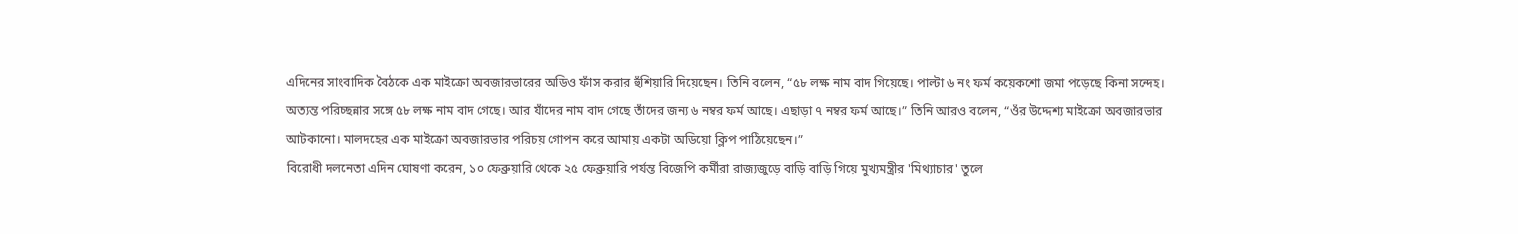এদিনের সাংবাদিক বৈঠকে এক মাইক্রো অবজারভারের অডিও ফাঁস করার হুঁশিয়ারি দিয়েছেন। তিনি বলেন, “৫৮ লক্ষ নাম বাদ গিয়েছে। পাল্টা ৬ নং ফর্ম কয়েকশো জমা পড়েছে কিনা সন্দেহ। অত্যন্ত পরিচ্ছন্নার সঙ্গে ৫৮ লক্ষ নাম বাদ গেছে। আর যাঁদের নাম বাদ গেছে তাঁদের জন্য ৬ নম্বর ফর্ম আছে। এছাড়া ৭ নম্বর ফর্ম আছে।” তিনি আরও বলেন, “ওঁর উদ্দেশ্য মাইক্রো অবজারভার আটকানো। মালদহের এক মাইক্রো অবজারভার পরিচয় গোপন করে আমায় একটা অডিয়ো ক্লিপ পাঠিয়েছেন।”
বিরোধী দলনেতা এদিন ঘোষণা করেন, ১০ ফেব্রুয়ারি থেকে ২৫ ফেব্রুয়ারি পর্যন্ত বিজেপি কর্মীরা রাজ্যজুড়ে বাড়ি বাড়ি গিয়ে মুখ্যমন্ত্রীর 'মিথ্যাচার' তুলে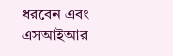ধরবেন এবং এসআইআর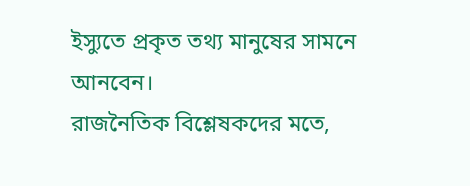ইস্যুতে প্রকৃত তথ্য মানুষের সামনে আনবেন।
রাজনৈতিক বিশ্লেষকদের মতে,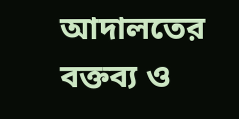আদালতের বক্তব্য ও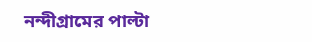নন্দীগ্রামের পাল্টা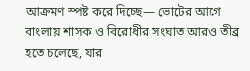আক্রমণ স্পষ্ট করে দিচ্ছে— ভোটের আগে বাংলায় শাসক ও বিরোধীর সংঘাত আরও তীব্র হতে চলেছে, যার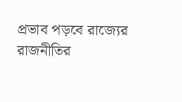প্রভাব পড়বে রাজ্যের রাজনীতির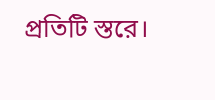প্রতিটি স্তরে।